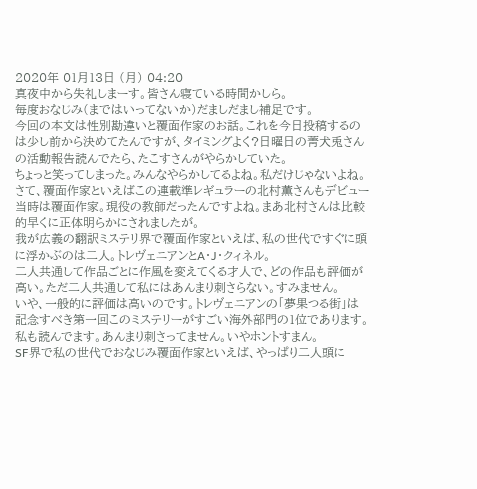2020年 01月13日 (月) 04:20
真夜中から失礼しまーす。皆さん寝ている時間かしら。
毎度おなじみ(まではいってないか)だましだまし補足です。
今回の本文は性別勘違いと覆面作家のお話。これを今日投稿するのは少し前から決めてたんですが、タイミングよく?日曜日の菁犬兎さんの活動報告読んでたら、たこすさんがやらかしていた。
ちょっと笑ってしまった。みんなやらかしてるよね。私だけじゃないよね。
さて、覆面作家といえばこの連載準レギュラーの北村薫さんもデビュー当時は覆面作家。現役の教師だったんですよね。まあ北村さんは比較的早くに正体明らかにされましたが。
我が広義の翻訳ミステリ界で覆面作家といえば、私の世代ですぐに頭に浮かぶのは二人。トレヴェニアンとA・J・クィネル。
二人共通して作品ごとに作風を変えてくる才人で、どの作品も評価が高い。ただ二人共通して私にはあんまり刺さらない。すみません。
いや、一般的に評価は高いのです。トレヴェニアンの「夢果つる街」は記念すべき第一回このミステリーがすごい海外部門の1位であります。私も読んでます。あんまり刺さってません。いやホントすまん。
SF界で私の世代でおなじみ覆面作家といえば、やっぱり二人頭に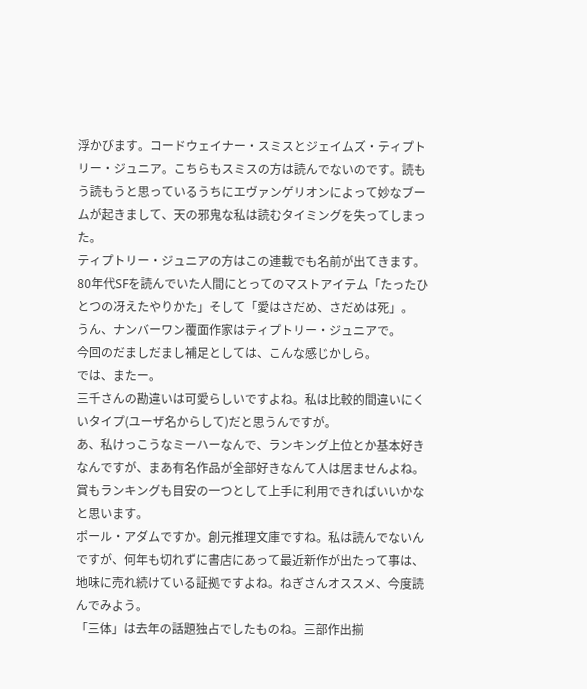浮かびます。コードウェイナー・スミスとジェイムズ・ティプトリー・ジュニア。こちらもスミスの方は読んでないのです。読もう読もうと思っているうちにエヴァンゲリオンによって妙なブームが起きまして、天の邪鬼な私は読むタイミングを失ってしまった。
ティプトリー・ジュニアの方はこの連載でも名前が出てきます。80年代SFを読んでいた人間にとってのマストアイテム「たったひとつの冴えたやりかた」そして「愛はさだめ、さだめは死」。
うん、ナンバーワン覆面作家はティプトリー・ジュニアで。
今回のだましだまし補足としては、こんな感じかしら。
では、またー。
三千さんの勘違いは可愛らしいですよね。私は比較的間違いにくいタイプ(ユーザ名からして)だと思うんですが。
あ、私けっこうなミーハーなんで、ランキング上位とか基本好きなんですが、まあ有名作品が全部好きなんて人は居ませんよね。賞もランキングも目安の一つとして上手に利用できればいいかなと思います。
ポール・アダムですか。創元推理文庫ですね。私は読んでないんですが、何年も切れずに書店にあって最近新作が出たって事は、地味に売れ続けている証拠ですよね。ねぎさんオススメ、今度読んでみよう。
「三体」は去年の話題独占でしたものね。三部作出揃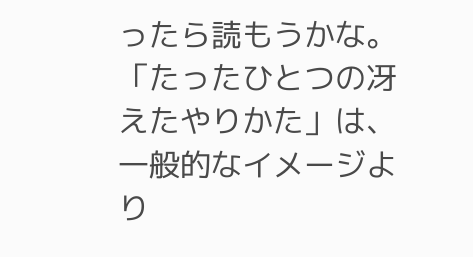ったら読もうかな。
「たったひとつの冴えたやりかた」は、一般的なイメージより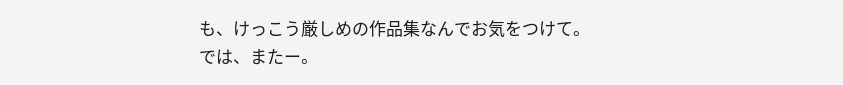も、けっこう厳しめの作品集なんでお気をつけて。
では、またー。